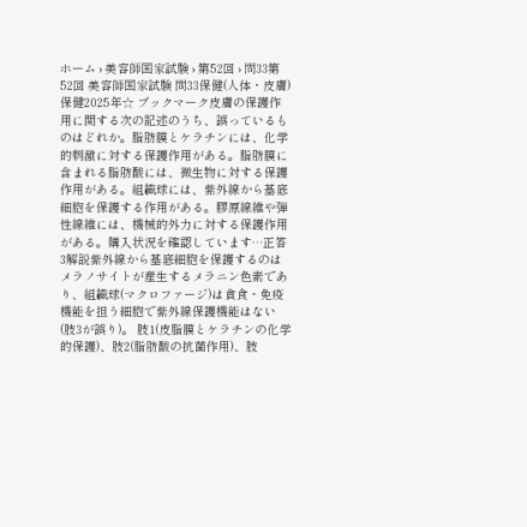ホーム › 美容師国家試験 › 第52回 › 問33第52回 美容師国家試験 問33保健(人体・皮膚)保健2025年☆ ブックマーク皮膚の保護作用に関する次の記述のうち、誤っているものはどれか。脂肪膜とケラチンには、化学的刺激に対する保護作用がある。脂肪膜に含まれる脂肪酸には、微生物に対する保護作用がある。組織球には、紫外線から基底細胞を保護する作用がある。膠原線維や弾性線維には、機械的外力に対する保護作用がある。購入状況を確認しています…正答3解説紫外線から基底細胞を保護するのはメラノサイトが産生するメラニン色素であり、組織球(マクロファージ)は貪食・免疫機能を担う細胞で紫外線保護機能はない(肢3が誤り)。 肢1(皮脂膜とケラチンの化学的保護)、肢2(脂肪酸の抗菌作用)、肢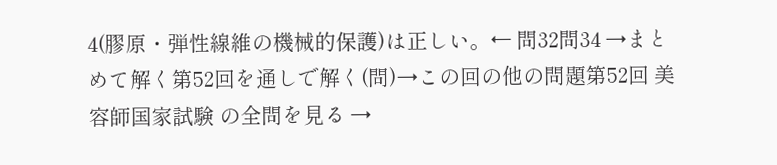4(膠原・弾性線維の機械的保護)は正しい。← 問32問34 →まとめて解く第52回を通しで解く(問)→この回の他の問題第52回 美容師国家試験 の全問を見る →